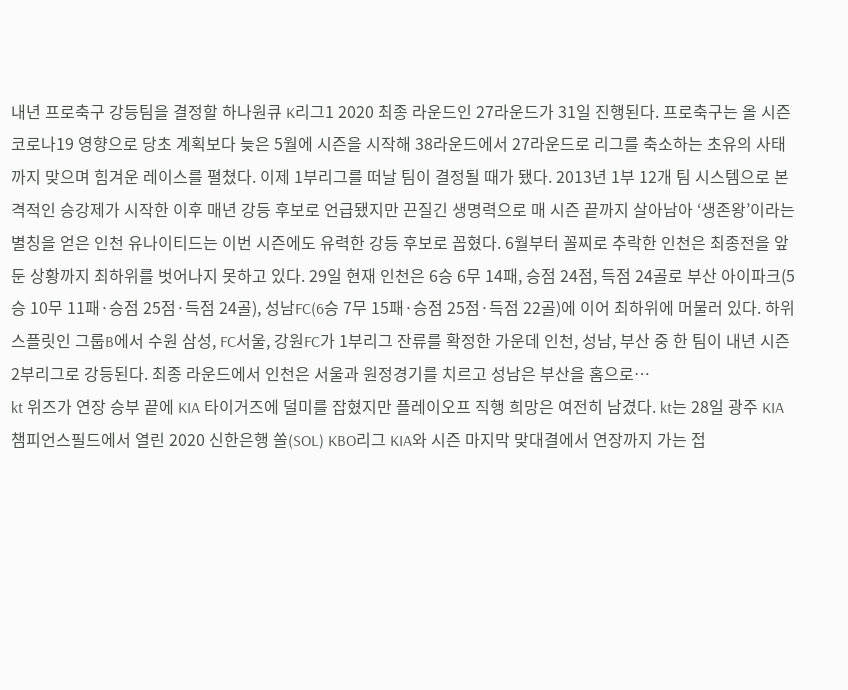내년 프로축구 강등팀을 결정할 하나원큐 K리그1 2020 최종 라운드인 27라운드가 31일 진행된다. 프로축구는 올 시즌 코로나19 영향으로 당초 계획보다 늦은 5월에 시즌을 시작해 38라운드에서 27라운드로 리그를 축소하는 초유의 사태까지 맞으며 힘겨운 레이스를 펼쳤다. 이제 1부리그를 떠날 팀이 결정될 때가 됐다. 2013년 1부 12개 팀 시스템으로 본격적인 승강제가 시작한 이후 매년 강등 후보로 언급됐지만 끈질긴 생명력으로 매 시즌 끝까지 살아남아 ‘생존왕’이라는 별칭을 얻은 인천 유나이티드는 이번 시즌에도 유력한 강등 후보로 꼽혔다. 6월부터 꼴찌로 추락한 인천은 최종전을 앞둔 상황까지 최하위를 벗어나지 못하고 있다. 29일 현재 인천은 6승 6무 14패, 승점 24점, 득점 24골로 부산 아이파크(5승 10무 11패·승점 25점·득점 24골), 성남FC(6승 7무 15패·승점 25점·득점 22골)에 이어 최하위에 머물러 있다. 하위 스플릿인 그룹B에서 수원 삼성, FC서울, 강원FC가 1부리그 잔류를 확정한 가운데 인천, 성남, 부산 중 한 팀이 내년 시즌 2부리그로 강등된다. 최종 라운드에서 인천은 서울과 원정경기를 치르고 성남은 부산을 홈으로…
kt 위즈가 연장 승부 끝에 KIA 타이거즈에 덜미를 잡혔지만 플레이오프 직행 희망은 여전히 남겼다. kt는 28일 광주 KIA챔피언스필드에서 열린 2020 신한은행 쏠(SOL) KBO리그 KIA와 시즌 마지막 맞대결에서 연장까지 가는 접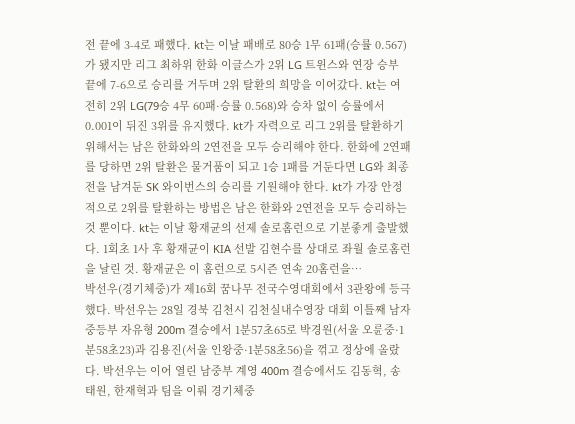전 끝에 3-4로 패했다. kt는 이날 패배로 80승 1무 61패(승률 0.567)가 됐지만 리그 최하위 한화 이글스가 2위 LG 트윈스와 연장 승부 끝에 7-6으로 승리를 거두며 2위 탈환의 희망을 이어갔다. kt는 여전히 2위 LG(79승 4무 60패·승률 0.568)와 승차 없이 승률에서 0.001이 뒤진 3위를 유지했다. kt가 자력으로 리그 2위를 탈환하기 위해서는 남은 한화와의 2연전을 모두 승리해야 한다. 한화에 2연패를 당하면 2위 탈환은 물거품이 되고 1승 1패를 거둔다면 LG와 최종전을 남겨둔 SK 와이번스의 승리를 기원해야 한다. kt가 가장 안정적으로 2위를 탈환하는 방법은 남은 한화와 2연전을 모두 승리하는 것 뿐이다. kt는 이날 황재균의 선제 솔로홈런으로 기분좋게 출발했다. 1회초 1사 후 황재균이 KIA 선발 김현수를 상대로 좌월 솔로홈런을 날린 것. 황재균은 이 홈런으로 5시즌 연속 20홈런을…
박선우(경기체중)가 제16회 꿈나무 전국수영대회에서 3관왕에 등극했다. 박선우는 28일 경북 김천시 김천실내수영장 대회 이틀째 남자중등부 자유형 200m 결승에서 1분57초65로 박경원(서울 오륜중·1분58초23)과 김용진(서울 인왕중·1분58초56)을 꺾고 정상에 올랐다. 박선우는 이어 열린 남중부 계영 400m 결승에서도 김동혁, 송태원, 한재혁과 팀을 이뤄 경기체중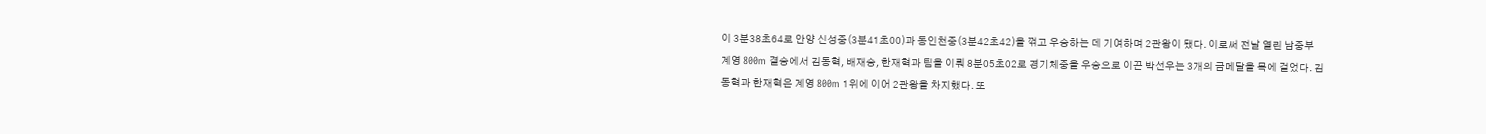이 3분38초64로 안양 신성중(3분41초00)과 동인천중(3분42초42)을 꺾고 우승하는 데 기여하며 2관왕이 됐다. 이로써 전날 열린 남중부 계영 800m 결승에서 김동혁, 배재승, 한재혁과 팀을 이뤄 8분05초02로 경기체중을 우승으로 이끈 박선우는 3개의 금메달을 목에 걸었다. 김동혁과 한재혁은 계영 800m 1위에 이어 2관왕을 차지했다. 또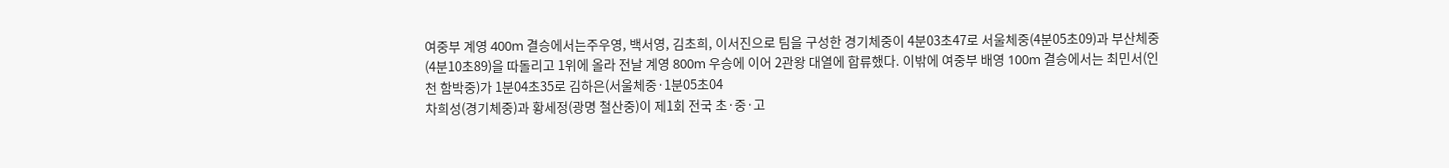여중부 계영 400m 결승에서는주우영, 백서영, 김초희, 이서진으로 팀을 구성한 경기체중이 4분03초47로 서울체중(4분05초09)과 부산체중(4분10초89)을 따돌리고 1위에 올라 전날 계영 800m 우승에 이어 2관왕 대열에 합류했다. 이밖에 여중부 배영 100m 결승에서는 최민서(인천 함박중)가 1분04초35로 김하은(서울체중·1분05초04
차희성(경기체중)과 황세정(광명 철산중)이 제1회 전국 초·중·고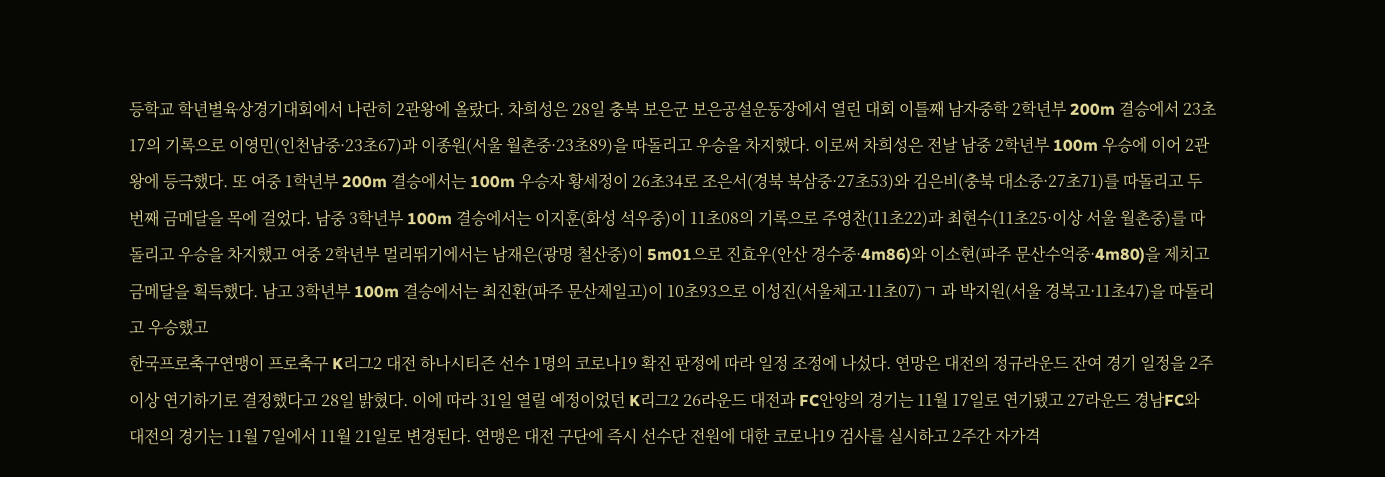등학교 학년별육상경기대회에서 나란히 2관왕에 올랐다. 차희성은 28일 충북 보은군 보은공설운동장에서 열린 대회 이틀째 남자중학 2학년부 200m 결승에서 23초17의 기록으로 이영민(인천남중·23초67)과 이종원(서울 월촌중·23초89)을 따돌리고 우승을 차지했다. 이로써 차희성은 전날 남중 2학년부 100m 우승에 이어 2관왕에 등극했다. 또 여중 1학년부 200m 결승에서는 100m 우승자 황세정이 26초34로 조은서(경북 북삼중·27초53)와 김은비(충북 대소중·27초71)를 따돌리고 두번째 금메달을 목에 걸었다. 남중 3학년부 100m 결승에서는 이지훈(화성 석우중)이 11초08의 기록으로 주영찬(11초22)과 최현수(11초25·이상 서울 월촌중)를 따돌리고 우승을 차지했고 여중 2학년부 멀리뛰기에서는 남재은(광명 철산중)이 5m01으로 진효우(안산 경수중·4m86)와 이소현(파주 문산수억중·4m80)을 제치고 금메달을 획득했다. 남고 3학년부 100m 결승에서는 최진환(파주 문산제일고)이 10초93으로 이성진(서울체고·11초07)ㄱ 과 박지원(서울 경복고·11초47)을 따돌리고 우승했고
한국프로축구연맹이 프로축구 K리그2 대전 하나시티즌 선수 1명의 코로나19 확진 판정에 따라 일정 조정에 나섰다. 연망은 대전의 정규라운드 잔여 경기 일정을 2주 이상 연기하기로 결정했다고 28일 밝혔다. 이에 따라 31일 열릴 예정이었던 K리그2 26라운드 대전과 FC안양의 경기는 11월 17일로 연기됐고 27라운드 경남FC와 대전의 경기는 11월 7일에서 11월 21일로 변경된다. 연맹은 대전 구단에 즉시 선수단 전원에 대한 코로나19 검사를 실시하고 2주간 자가격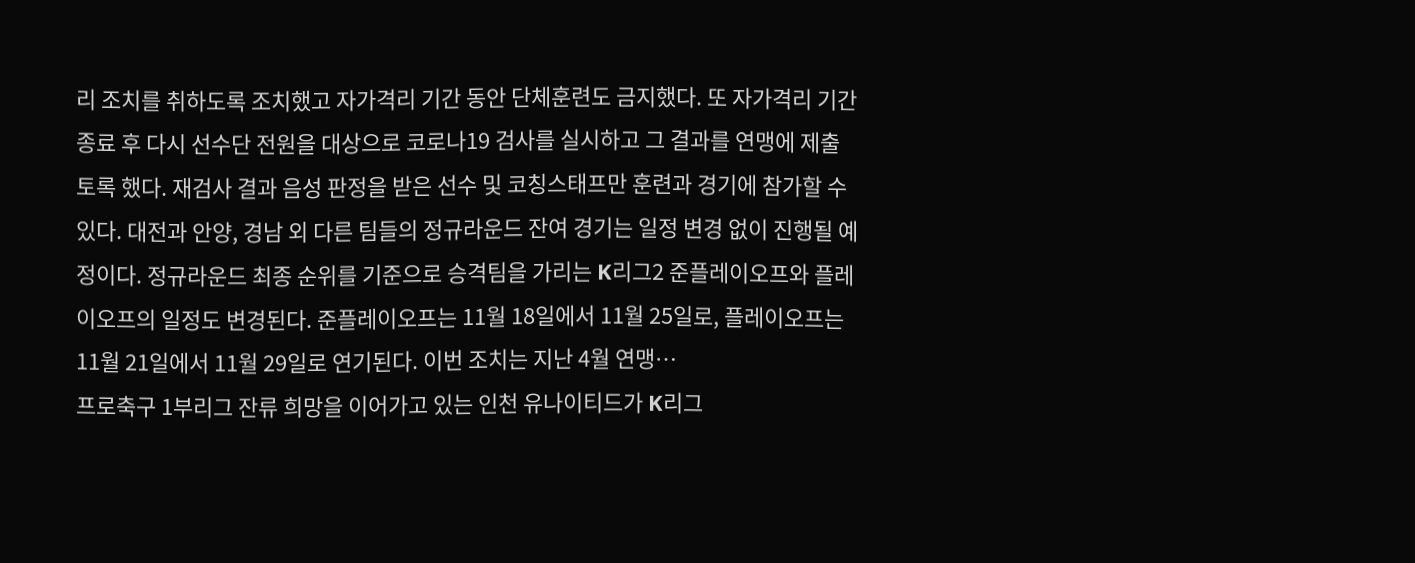리 조치를 취하도록 조치했고 자가격리 기간 동안 단체훈련도 금지했다. 또 자가격리 기간 종료 후 다시 선수단 전원을 대상으로 코로나19 검사를 실시하고 그 결과를 연맹에 제출토록 했다. 재검사 결과 음성 판정을 받은 선수 및 코칭스태프만 훈련과 경기에 참가할 수 있다. 대전과 안양, 경남 외 다른 팀들의 정규라운드 잔여 경기는 일정 변경 없이 진행될 예정이다. 정규라운드 최종 순위를 기준으로 승격팀을 가리는 K리그2 준플레이오프와 플레이오프의 일정도 변경된다. 준플레이오프는 11월 18일에서 11월 25일로, 플레이오프는 11월 21일에서 11월 29일로 연기된다. 이번 조치는 지난 4월 연맹…
프로축구 1부리그 잔류 희망을 이어가고 있는 인천 유나이티드가 K리그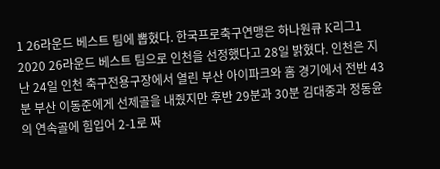1 26라운드 베스트 팀에 뽑혔다. 한국프로축구연맹은 하나원큐 K리그1 2020 26라운드 베스트 팀으로 인천을 선정했다고 28일 밝혔다. 인천은 지난 24일 인천 축구전용구장에서 열린 부산 아이파크와 홈 경기에서 전반 43분 부산 이동준에게 선제골을 내줬지만 후반 29분과 30분 김대중과 정동윤의 연속골에 힘입어 2-1로 짜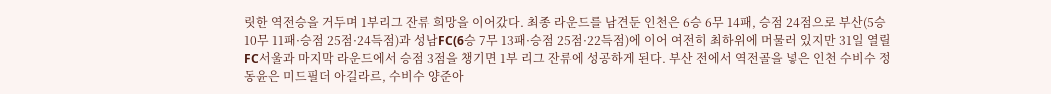릿한 역전승을 거두며 1부리그 잔류 희망을 이어갔다. 최종 라운드를 남견둔 인천은 6승 6무 14패, 승점 24점으로 부산(5승 10무 11패·승점 25점·24득점)과 성남FC(6승 7무 13패·승점 25점·22득점)에 이어 여전히 최하위에 머물러 있지만 31일 열릴 FC서울과 마지막 라운드에서 승점 3점을 챙기면 1부 리그 잔류에 성공하게 된다. 부산 전에서 역전골을 넣은 인천 수비수 정동윤은 미드필더 아길라르, 수비수 양준아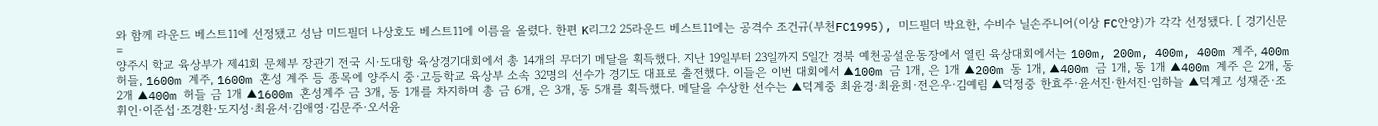와 함께 라운드 베스트11에 선정됐고 성남 미드필더 나상호도 베스트11에 이름을 올렸다. 한편 K리그2 25라운드 베스트11에는 공격수 조건규(부천FC1995), 미드필더 박요한, 수비수 닐손주니어(이상 FC안양)가 각각 선정됐다. [ 경기신문 =
양주시 학교 육상부가 제41회 문체부 장관기 전국 시·도대항 육상경기대회에서 총 14개의 무더기 메달을 획득했다. 지난 19일부터 23일까지 5일간 경북 예천공설운동장에서 열린 육상대회에서는 100m, 200m, 400m, 400m 계주, 400m 허들, 1600m 계주, 1600m 혼성 계주 등 종목에 양주시 중·고등학교 육상부 소속 32명의 선수가 경기도 대표로 출전했다. 이들은 이번 대회에서 ▲100m 금 1개, 은 1개 ▲200m 동 1개, ▲400m 금 1개, 동 1개 ▲400m 계주 은 2개, 동 2개 ▲400m 허들 금 1개 ▲1600m 혼성계주 금 3개, 동 1개를 차지하며 총 금 6개, 은 3개, 동 5개를 획득했다. 메달을 수상한 선수는 ▲덕계중 최윤경·최윤희·전은우·김예림 ▲덕정중 한효주·윤서진·한서진·임하늘 ▲덕계고 성재준·조휘인·이준섭·조경환·도지성·최윤서·김애영·김문주·오서윤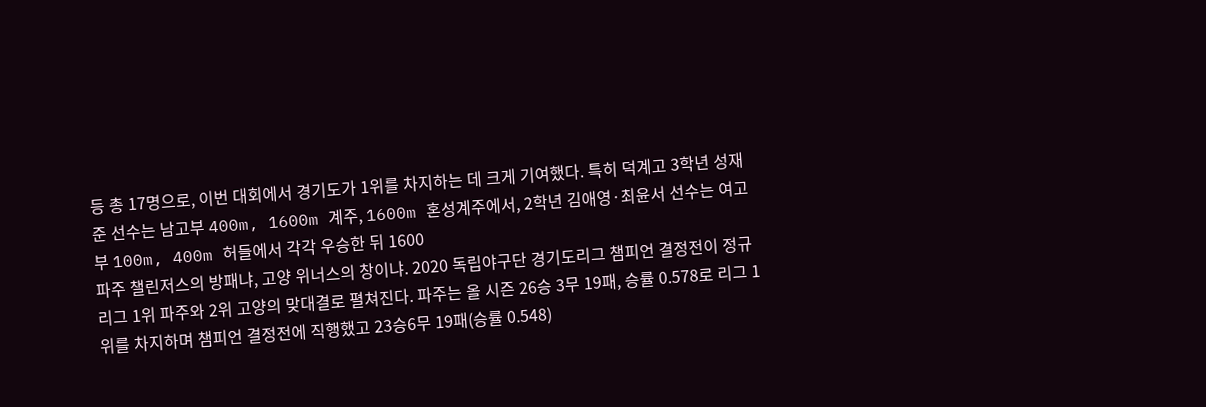등 총 17명으로, 이번 대회에서 경기도가 1위를 차지하는 데 크게 기여했다. 특히 덕계고 3학년 성재준 선수는 남고부 400m, 1600m 계주, 1600m 혼성계주에서, 2학년 김애영·최윤서 선수는 여고부 100m, 400m 허들에서 각각 우승한 뒤 1600
파주 챌린저스의 방패냐, 고양 위너스의 창이냐. 2020 독립야구단 경기도리그 챔피언 결정전이 정규리그 1위 파주와 2위 고양의 맞대결로 펼쳐진다. 파주는 올 시즌 26승 3무 19패, 승률 0.578로 리그 1위를 차지하며 챔피언 결정전에 직행했고 23승6무 19패(승률 0.548)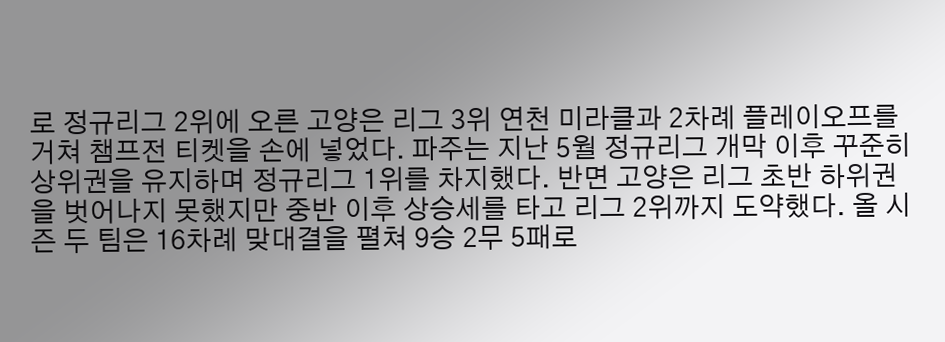로 정규리그 2위에 오른 고양은 리그 3위 연천 미라클과 2차례 플레이오프를 거쳐 챔프전 티켓을 손에 넣었다. 파주는 지난 5월 정규리그 개막 이후 꾸준히 상위권을 유지하며 정규리그 1위를 차지했다. 반면 고양은 리그 초반 하위권을 벗어나지 못했지만 중반 이후 상승세를 타고 리그 2위까지 도약했다. 올 시즌 두 팀은 16차례 맞대결을 펼쳐 9승 2무 5패로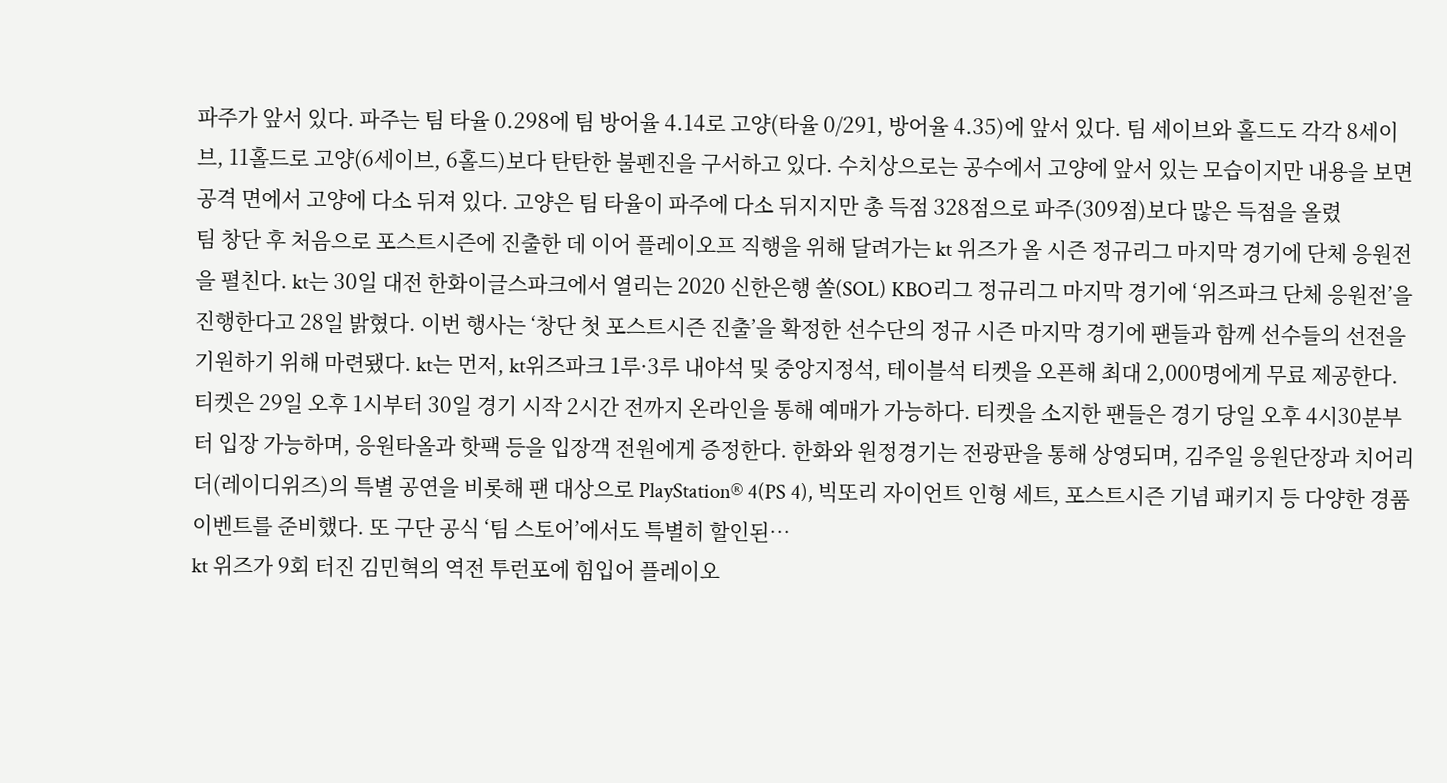파주가 앞서 있다. 파주는 팀 타율 0.298에 팀 방어율 4.14로 고양(타율 0/291, 방어율 4.35)에 앞서 있다. 팀 세이브와 홀드도 각각 8세이브, 11홀드로 고양(6세이브, 6홀드)보다 탄탄한 불펜진을 구서하고 있다. 수치상으로는 공수에서 고양에 앞서 있는 모습이지만 내용을 보면 공격 면에서 고양에 다소 뒤져 있다. 고양은 팀 타율이 파주에 다소 뒤지지만 총 득점 328점으로 파주(309점)보다 많은 득점을 올렸
팀 창단 후 처음으로 포스트시즌에 진출한 데 이어 플레이오프 직행을 위해 달려가는 kt 위즈가 올 시즌 정규리그 마지막 경기에 단체 응원전을 펼친다. kt는 30일 대전 한화이글스파크에서 열리는 2020 신한은행 쏠(SOL) KBO리그 정규리그 마지막 경기에 ‘위즈파크 단체 응원전’을 진행한다고 28일 밝혔다. 이번 행사는 ‘창단 첫 포스트시즌 진출’을 확정한 선수단의 정규 시즌 마지막 경기에 팬들과 함께 선수들의 선전을 기원하기 위해 마련됐다. kt는 먼저, kt위즈파크 1루·3루 내야석 및 중앙지정석, 테이블석 티켓을 오픈해 최대 2,000명에게 무료 제공한다. 티켓은 29일 오후 1시부터 30일 경기 시작 2시간 전까지 온라인을 통해 예매가 가능하다. 티켓을 소지한 팬들은 경기 당일 오후 4시30분부터 입장 가능하며, 응원타올과 핫팩 등을 입장객 전원에게 증정한다. 한화와 원정경기는 전광판을 통해 상영되며, 김주일 응원단장과 치어리더(레이디위즈)의 특별 공연을 비롯해 팬 대상으로 PlayStation® 4(PS 4), 빅또리 자이언트 인형 세트, 포스트시즌 기념 패키지 등 다양한 경품 이벤트를 준비했다. 또 구단 공식 ‘팀 스토어’에서도 특별히 할인된…
kt 위즈가 9회 터진 김민혁의 역전 투런포에 힘입어 플레이오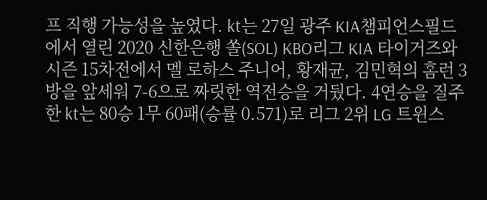프 직행 가능성을 높였다. kt는 27일 광주 KIA챔피언스필드에서 열린 2020 신한은행 쏠(SOL) KBO리그 KIA 타이거즈와 시즌 15차전에서 멜 로하스 주니어, 황재균, 김민혁의 홈런 3방을 앞세워 7-6으로 짜릿한 역전승을 거뒀다. 4연승을 질주한 kt는 80승 1무 60패(승률 0.571)로 리그 2위 LG 트윈스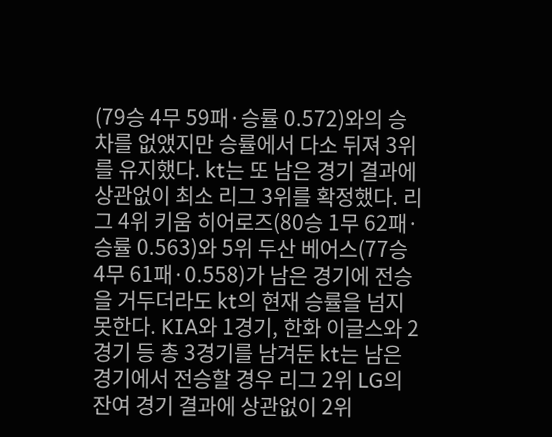(79승 4무 59패·승률 0.572)와의 승차를 없앴지만 승률에서 다소 뒤져 3위를 유지했다. kt는 또 남은 경기 결과에 상관없이 최소 리그 3위를 확정했다. 리그 4위 키움 히어로즈(80승 1무 62패·승률 0.563)와 5위 두산 베어스(77승 4무 61패·0.558)가 남은 경기에 전승을 거두더라도 kt의 현재 승률을 넘지 못한다. KIA와 1경기, 한화 이글스와 2경기 등 총 3경기를 남겨둔 kt는 남은 경기에서 전승할 경우 리그 2위 LG의 잔여 경기 결과에 상관없이 2위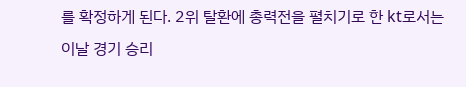를 확정하게 된다. 2위 탈환에 총력전을 펼치기로 한 kt로서는 이날 경기 승리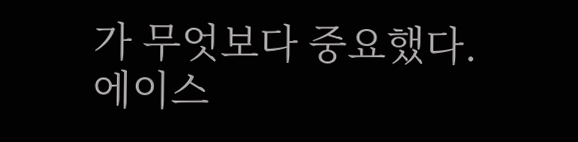가 무엇보다 중요했다. 에이스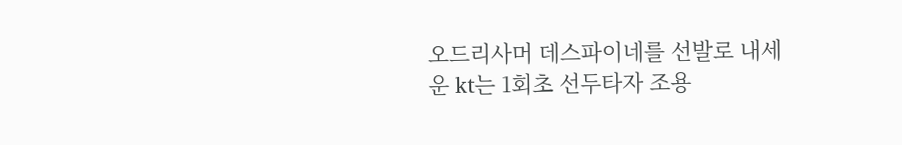오드리사머 데스파이네를 선발로 내세운 kt는 1회초 선두타자 조용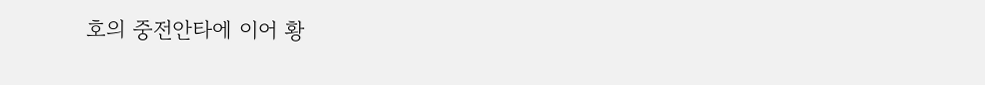호의 중전안타에 이어 황